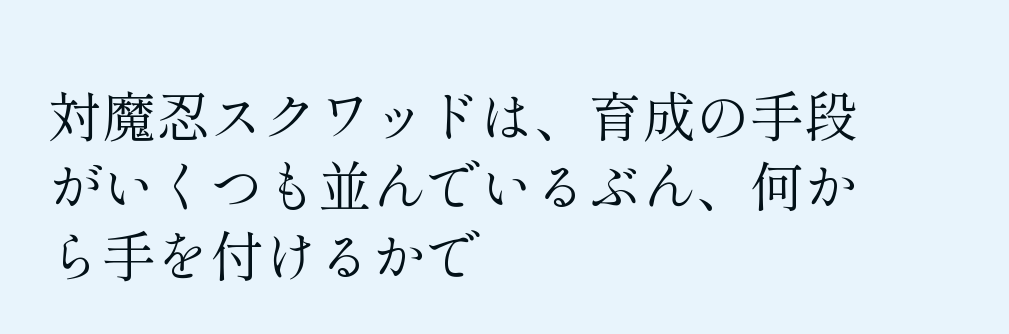対魔忍スクワッドは、育成の手段がいくつも並んでいるぶん、何から手を付けるかで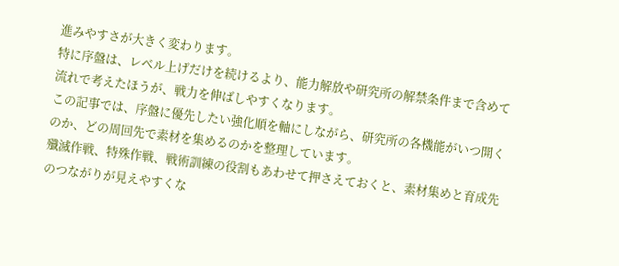進みやすさが大きく変わります。
特に序盤は、レベル上げだけを続けるより、能力解放や研究所の解禁条件まで含めて流れで考えたほうが、戦力を伸ばしやすくなります。
この記事では、序盤に優先したい強化順を軸にしながら、研究所の各機能がいつ開くのか、どの周回先で素材を集めるのかを整理しています。
殲滅作戦、特殊作戦、戦術訓練の役割もあわせて押さえておくと、素材集めと育成先のつながりが見えやすくな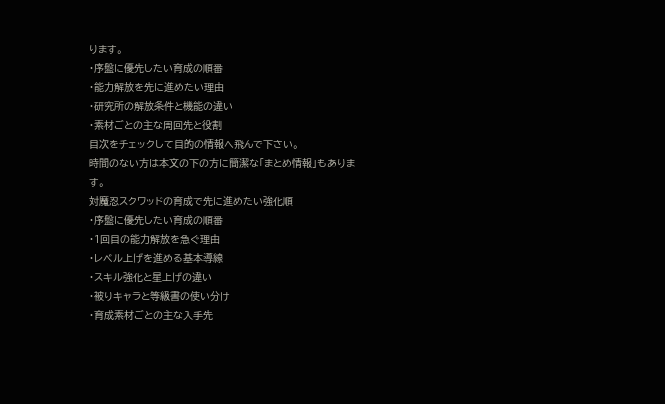ります。
・序盤に優先したい育成の順番
・能力解放を先に進めたい理由
・研究所の解放条件と機能の違い
・素材ごとの主な周回先と役割
目次をチェックして目的の情報へ飛んで下さい。
時間のない方は本文の下の方に簡潔な「まとめ情報」もあります。
対魔忍スクワッドの育成で先に進めたい強化順
・序盤に優先したい育成の順番
・1回目の能力解放を急ぐ理由
・レベル上げを進める基本導線
・スキル強化と星上げの違い
・被りキャラと等級書の使い分け
・育成素材ごとの主な入手先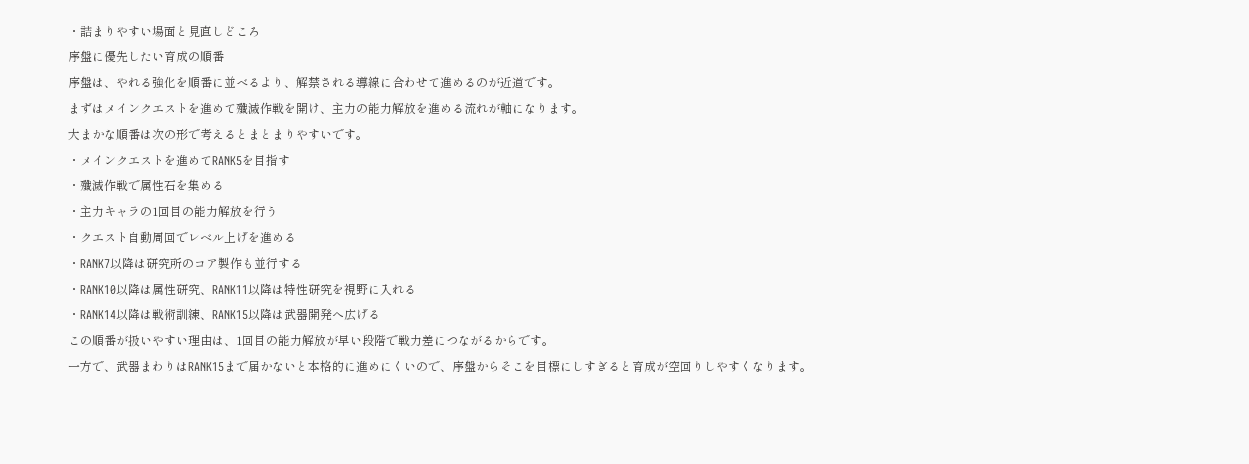・詰まりやすい場面と見直しどころ
序盤に優先したい育成の順番
序盤は、やれる強化を順番に並べるより、解禁される導線に合わせて進めるのが近道です。
まずはメインクエストを進めて殲滅作戦を開け、主力の能力解放を進める流れが軸になります。
大まかな順番は次の形で考えるとまとまりやすいです。
・メインクエストを進めてRANK5を目指す
・殲滅作戦で属性石を集める
・主力キャラの1回目の能力解放を行う
・クエスト自動周回でレベル上げを進める
・RANK7以降は研究所のコア製作も並行する
・RANK10以降は属性研究、RANK11以降は特性研究を視野に入れる
・RANK14以降は戦術訓練、RANK15以降は武器開発へ広げる
この順番が扱いやすい理由は、1回目の能力解放が早い段階で戦力差につながるからです。
一方で、武器まわりはRANK15まで届かないと本格的に進めにくいので、序盤からそこを目標にしすぎると育成が空回りしやすくなります。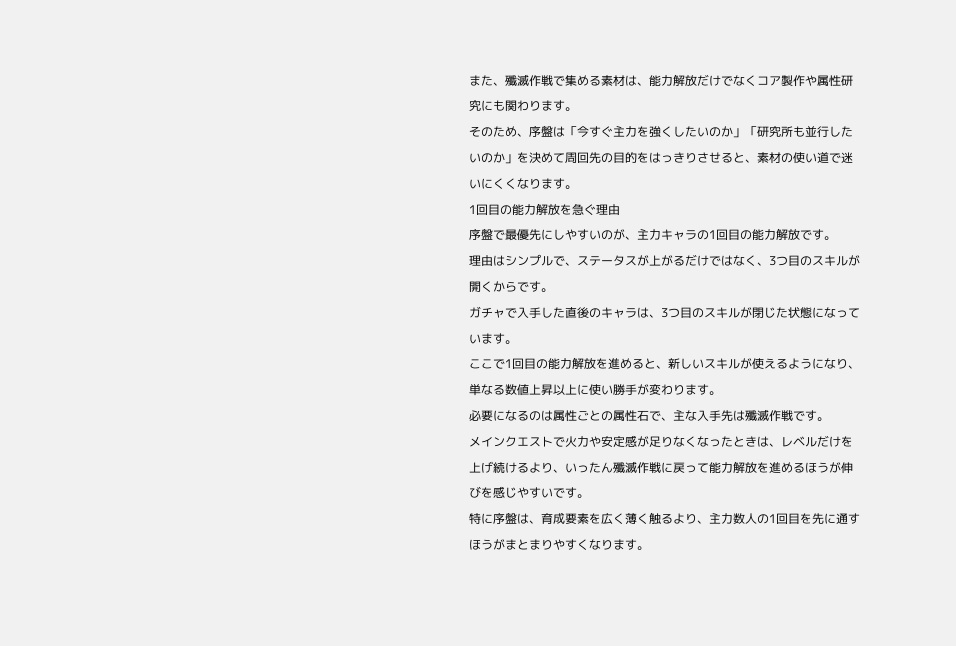また、殲滅作戦で集める素材は、能力解放だけでなくコア製作や属性研究にも関わります。
そのため、序盤は「今すぐ主力を強くしたいのか」「研究所も並行したいのか」を決めて周回先の目的をはっきりさせると、素材の使い道で迷いにくくなります。
1回目の能力解放を急ぐ理由
序盤で最優先にしやすいのが、主力キャラの1回目の能力解放です。
理由はシンプルで、ステータスが上がるだけではなく、3つ目のスキルが開くからです。
ガチャで入手した直後のキャラは、3つ目のスキルが閉じた状態になっています。
ここで1回目の能力解放を進めると、新しいスキルが使えるようになり、単なる数値上昇以上に使い勝手が変わります。
必要になるのは属性ごとの属性石で、主な入手先は殲滅作戦です。
メインクエストで火力や安定感が足りなくなったときは、レベルだけを上げ続けるより、いったん殲滅作戦に戻って能力解放を進めるほうが伸びを感じやすいです。
特に序盤は、育成要素を広く薄く触るより、主力数人の1回目を先に通すほうがまとまりやすくなります。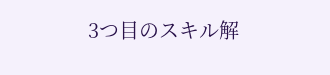3つ目のスキル解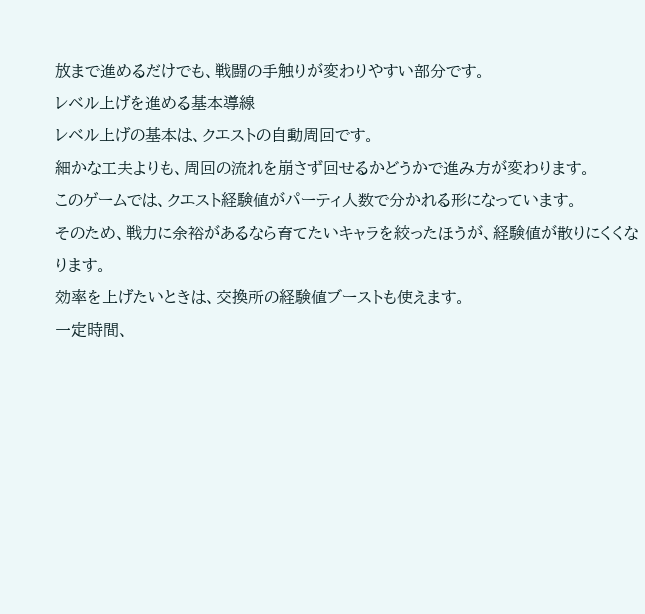放まで進めるだけでも、戦闘の手触りが変わりやすい部分です。
レベル上げを進める基本導線
レベル上げの基本は、クエストの自動周回です。
細かな工夫よりも、周回の流れを崩さず回せるかどうかで進み方が変わります。
このゲームでは、クエスト経験値がパーティ人数で分かれる形になっています。
そのため、戦力に余裕があるなら育てたいキャラを絞ったほうが、経験値が散りにくくなります。
効率を上げたいときは、交換所の経験値ブーストも使えます。
一定時間、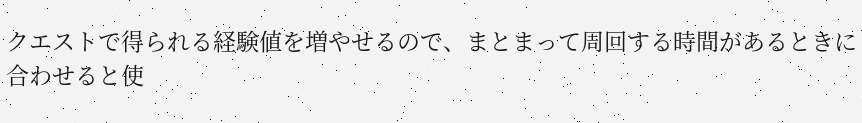クエストで得られる経験値を増やせるので、まとまって周回する時間があるときに合わせると使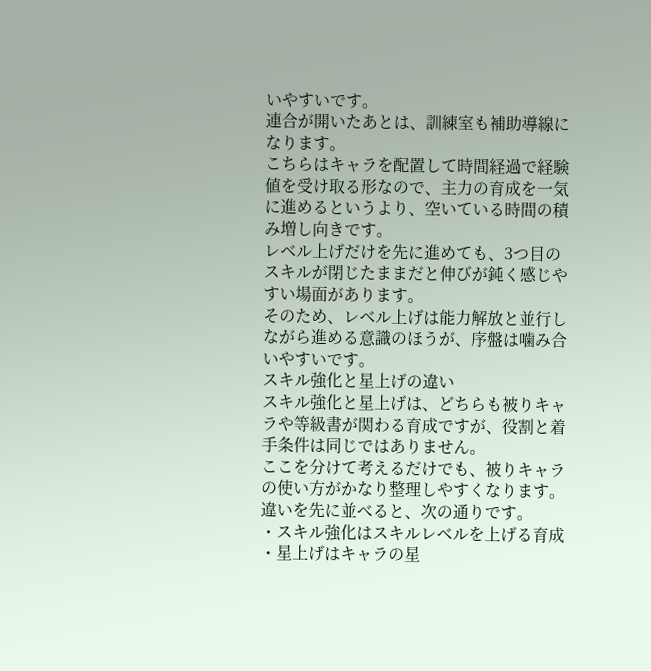いやすいです。
連合が開いたあとは、訓練室も補助導線になります。
こちらはキャラを配置して時間経過で経験値を受け取る形なので、主力の育成を一気に進めるというより、空いている時間の積み増し向きです。
レベル上げだけを先に進めても、3つ目のスキルが閉じたままだと伸びが鈍く感じやすい場面があります。
そのため、レベル上げは能力解放と並行しながら進める意識のほうが、序盤は噛み合いやすいです。
スキル強化と星上げの違い
スキル強化と星上げは、どちらも被りキャラや等級書が関わる育成ですが、役割と着手条件は同じではありません。
ここを分けて考えるだけでも、被りキャラの使い方がかなり整理しやすくなります。
違いを先に並べると、次の通りです。
・スキル強化はスキルレベルを上げる育成
・星上げはキャラの星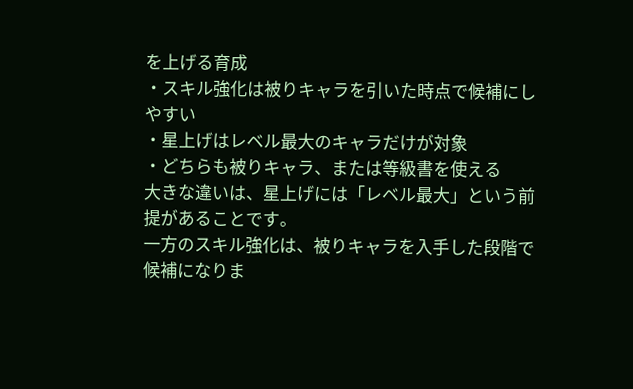を上げる育成
・スキル強化は被りキャラを引いた時点で候補にしやすい
・星上げはレベル最大のキャラだけが対象
・どちらも被りキャラ、または等級書を使える
大きな違いは、星上げには「レベル最大」という前提があることです。
一方のスキル強化は、被りキャラを入手した段階で候補になりま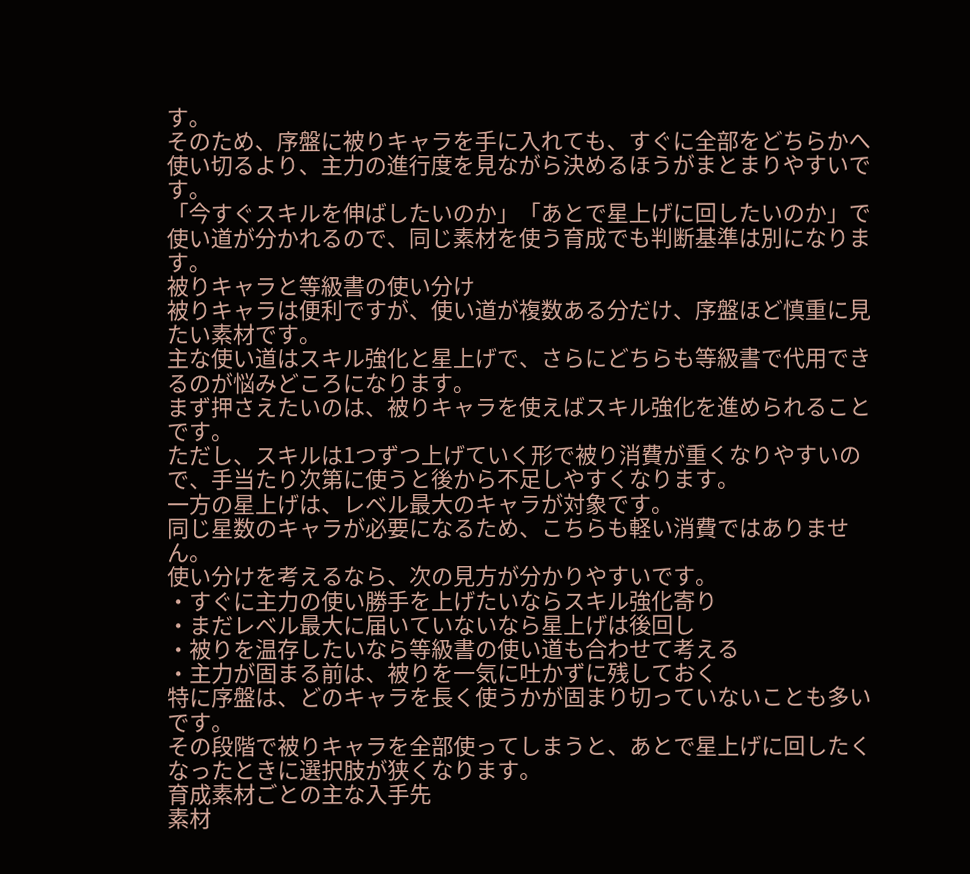す。
そのため、序盤に被りキャラを手に入れても、すぐに全部をどちらかへ使い切るより、主力の進行度を見ながら決めるほうがまとまりやすいです。
「今すぐスキルを伸ばしたいのか」「あとで星上げに回したいのか」で使い道が分かれるので、同じ素材を使う育成でも判断基準は別になります。
被りキャラと等級書の使い分け
被りキャラは便利ですが、使い道が複数ある分だけ、序盤ほど慎重に見たい素材です。
主な使い道はスキル強化と星上げで、さらにどちらも等級書で代用できるのが悩みどころになります。
まず押さえたいのは、被りキャラを使えばスキル強化を進められることです。
ただし、スキルは1つずつ上げていく形で被り消費が重くなりやすいので、手当たり次第に使うと後から不足しやすくなります。
一方の星上げは、レベル最大のキャラが対象です。
同じ星数のキャラが必要になるため、こちらも軽い消費ではありません。
使い分けを考えるなら、次の見方が分かりやすいです。
・すぐに主力の使い勝手を上げたいならスキル強化寄り
・まだレベル最大に届いていないなら星上げは後回し
・被りを温存したいなら等級書の使い道も合わせて考える
・主力が固まる前は、被りを一気に吐かずに残しておく
特に序盤は、どのキャラを長く使うかが固まり切っていないことも多いです。
その段階で被りキャラを全部使ってしまうと、あとで星上げに回したくなったときに選択肢が狭くなります。
育成素材ごとの主な入手先
素材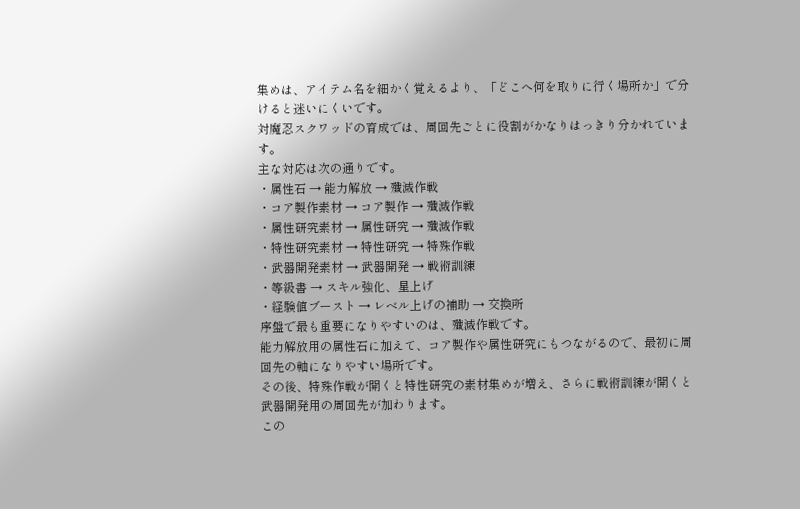集めは、アイテム名を細かく覚えるより、「どこへ何を取りに行く場所か」で分けると迷いにくいです。
対魔忍スクワッドの育成では、周回先ごとに役割がかなりはっきり分かれています。
主な対応は次の通りです。
・属性石 → 能力解放 → 殲滅作戦
・コア製作素材 → コア製作 → 殲滅作戦
・属性研究素材 → 属性研究 → 殲滅作戦
・特性研究素材 → 特性研究 → 特殊作戦
・武器開発素材 → 武器開発 → 戦術訓練
・等級書 → スキル強化、星上げ
・経験値ブースト → レベル上げの補助 → 交換所
序盤で最も重要になりやすいのは、殲滅作戦です。
能力解放用の属性石に加えて、コア製作や属性研究にもつながるので、最初に周回先の軸になりやすい場所です。
その後、特殊作戦が開くと特性研究の素材集めが増え、さらに戦術訓練が開くと武器開発用の周回先が加わります。
この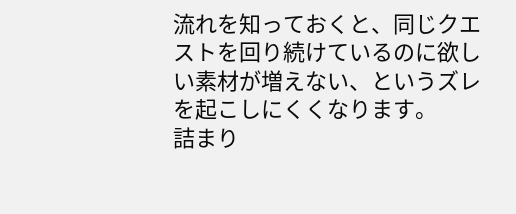流れを知っておくと、同じクエストを回り続けているのに欲しい素材が増えない、というズレを起こしにくくなります。
詰まり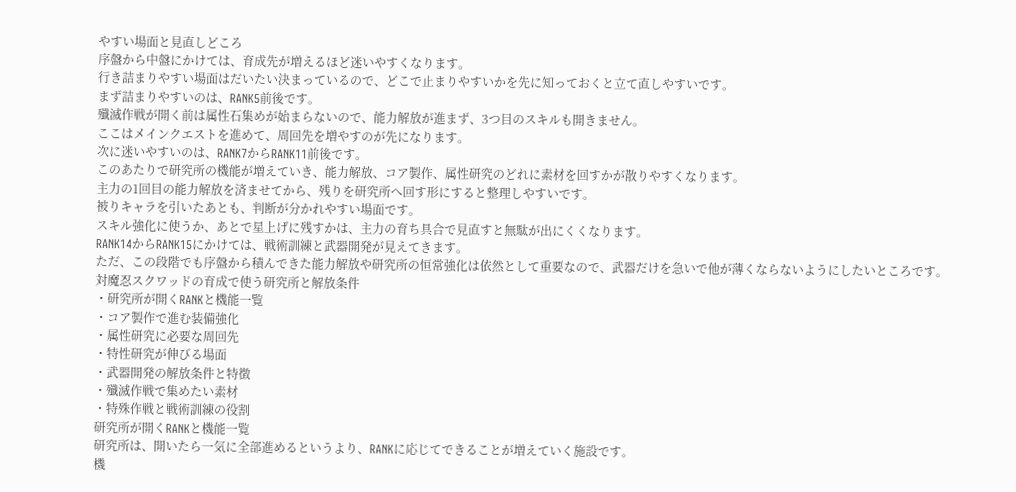やすい場面と見直しどころ
序盤から中盤にかけては、育成先が増えるほど迷いやすくなります。
行き詰まりやすい場面はだいたい決まっているので、どこで止まりやすいかを先に知っておくと立て直しやすいです。
まず詰まりやすいのは、RANK5前後です。
殲滅作戦が開く前は属性石集めが始まらないので、能力解放が進まず、3つ目のスキルも開きません。
ここはメインクエストを進めて、周回先を増やすのが先になります。
次に迷いやすいのは、RANK7からRANK11前後です。
このあたりで研究所の機能が増えていき、能力解放、コア製作、属性研究のどれに素材を回すかが散りやすくなります。
主力の1回目の能力解放を済ませてから、残りを研究所へ回す形にすると整理しやすいです。
被りキャラを引いたあとも、判断が分かれやすい場面です。
スキル強化に使うか、あとで星上げに残すかは、主力の育ち具合で見直すと無駄が出にくくなります。
RANK14からRANK15にかけては、戦術訓練と武器開発が見えてきます。
ただ、この段階でも序盤から積んできた能力解放や研究所の恒常強化は依然として重要なので、武器だけを急いで他が薄くならないようにしたいところです。
対魔忍スクワッドの育成で使う研究所と解放条件
・研究所が開くRANKと機能一覧
・コア製作で進む装備強化
・属性研究に必要な周回先
・特性研究が伸びる場面
・武器開発の解放条件と特徴
・殲滅作戦で集めたい素材
・特殊作戦と戦術訓練の役割
研究所が開くRANKと機能一覧
研究所は、開いたら一気に全部進めるというより、RANKに応じてできることが増えていく施設です。
機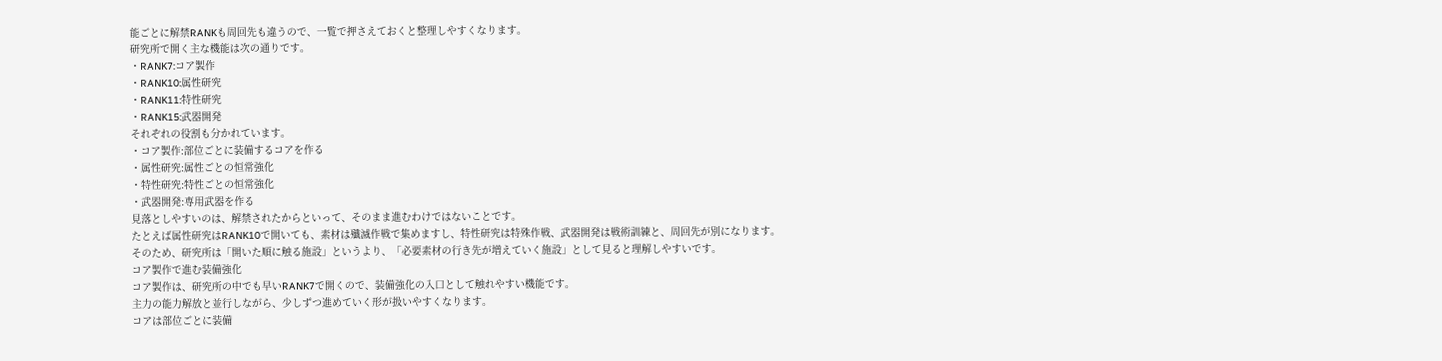能ごとに解禁RANKも周回先も違うので、一覧で押さえておくと整理しやすくなります。
研究所で開く主な機能は次の通りです。
・RANK7:コア製作
・RANK10:属性研究
・RANK11:特性研究
・RANK15:武器開発
それぞれの役割も分かれています。
・コア製作:部位ごとに装備するコアを作る
・属性研究:属性ごとの恒常強化
・特性研究:特性ごとの恒常強化
・武器開発:専用武器を作る
見落としやすいのは、解禁されたからといって、そのまま進むわけではないことです。
たとえば属性研究はRANK10で開いても、素材は殲滅作戦で集めますし、特性研究は特殊作戦、武器開発は戦術訓練と、周回先が別になります。
そのため、研究所は「開いた順に触る施設」というより、「必要素材の行き先が増えていく施設」として見ると理解しやすいです。
コア製作で進む装備強化
コア製作は、研究所の中でも早いRANK7で開くので、装備強化の入口として触れやすい機能です。
主力の能力解放と並行しながら、少しずつ進めていく形が扱いやすくなります。
コアは部位ごとに装備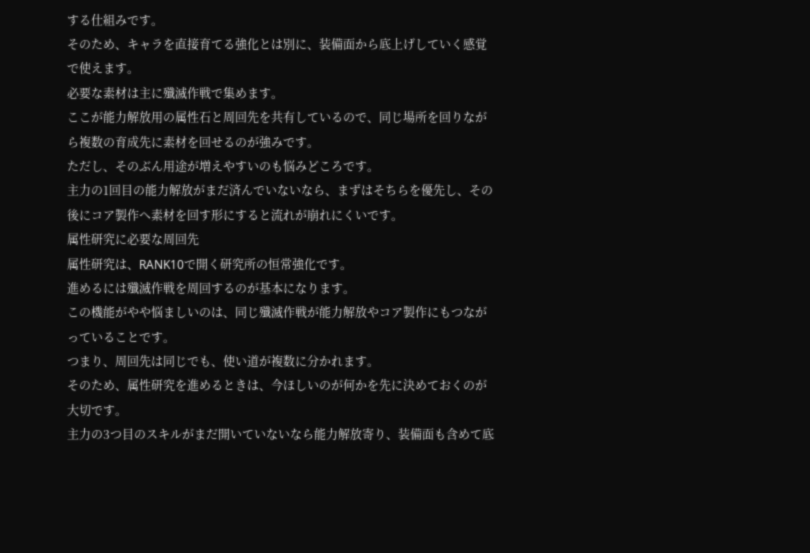する仕組みです。
そのため、キャラを直接育てる強化とは別に、装備面から底上げしていく感覚で使えます。
必要な素材は主に殲滅作戦で集めます。
ここが能力解放用の属性石と周回先を共有しているので、同じ場所を回りながら複数の育成先に素材を回せるのが強みです。
ただし、そのぶん用途が増えやすいのも悩みどころです。
主力の1回目の能力解放がまだ済んでいないなら、まずはそちらを優先し、その後にコア製作へ素材を回す形にすると流れが崩れにくいです。
属性研究に必要な周回先
属性研究は、RANK10で開く研究所の恒常強化です。
進めるには殲滅作戦を周回するのが基本になります。
この機能がやや悩ましいのは、同じ殲滅作戦が能力解放やコア製作にもつながっていることです。
つまり、周回先は同じでも、使い道が複数に分かれます。
そのため、属性研究を進めるときは、今ほしいのが何かを先に決めておくのが大切です。
主力の3つ目のスキルがまだ開いていないなら能力解放寄り、装備面も含めて底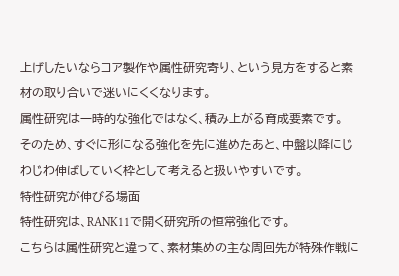上げしたいならコア製作や属性研究寄り、という見方をすると素材の取り合いで迷いにくくなります。
属性研究は一時的な強化ではなく、積み上がる育成要素です。
そのため、すぐに形になる強化を先に進めたあと、中盤以降にじわじわ伸ばしていく枠として考えると扱いやすいです。
特性研究が伸びる場面
特性研究は、RANK11で開く研究所の恒常強化です。
こちらは属性研究と違って、素材集めの主な周回先が特殊作戦に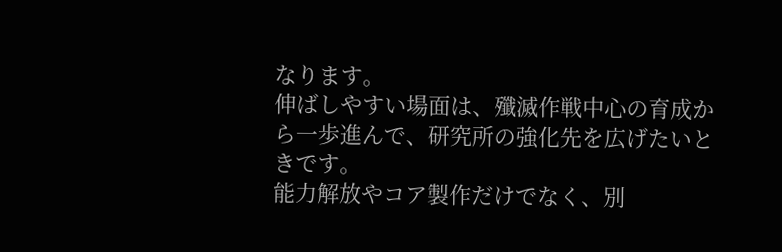なります。
伸ばしやすい場面は、殲滅作戦中心の育成から一歩進んで、研究所の強化先を広げたいときです。
能力解放やコア製作だけでなく、別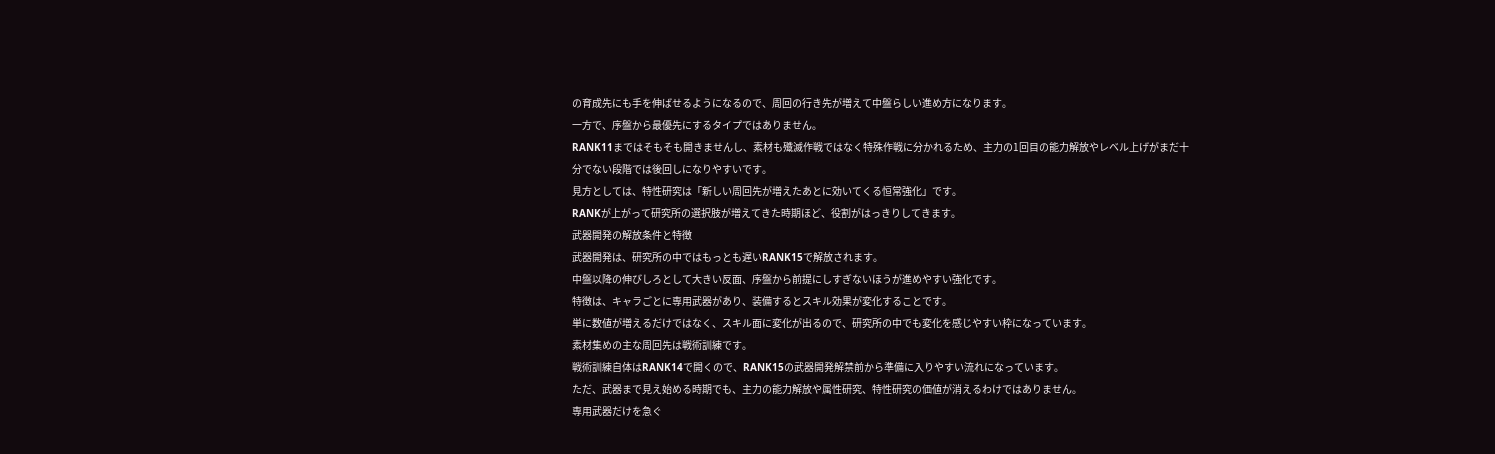の育成先にも手を伸ばせるようになるので、周回の行き先が増えて中盤らしい進め方になります。
一方で、序盤から最優先にするタイプではありません。
RANK11まではそもそも開きませんし、素材も殲滅作戦ではなく特殊作戦に分かれるため、主力の1回目の能力解放やレベル上げがまだ十分でない段階では後回しになりやすいです。
見方としては、特性研究は「新しい周回先が増えたあとに効いてくる恒常強化」です。
RANKが上がって研究所の選択肢が増えてきた時期ほど、役割がはっきりしてきます。
武器開発の解放条件と特徴
武器開発は、研究所の中ではもっとも遅いRANK15で解放されます。
中盤以降の伸びしろとして大きい反面、序盤から前提にしすぎないほうが進めやすい強化です。
特徴は、キャラごとに専用武器があり、装備するとスキル効果が変化することです。
単に数値が増えるだけではなく、スキル面に変化が出るので、研究所の中でも変化を感じやすい枠になっています。
素材集めの主な周回先は戦術訓練です。
戦術訓練自体はRANK14で開くので、RANK15の武器開発解禁前から準備に入りやすい流れになっています。
ただ、武器まで見え始める時期でも、主力の能力解放や属性研究、特性研究の価値が消えるわけではありません。
専用武器だけを急ぐ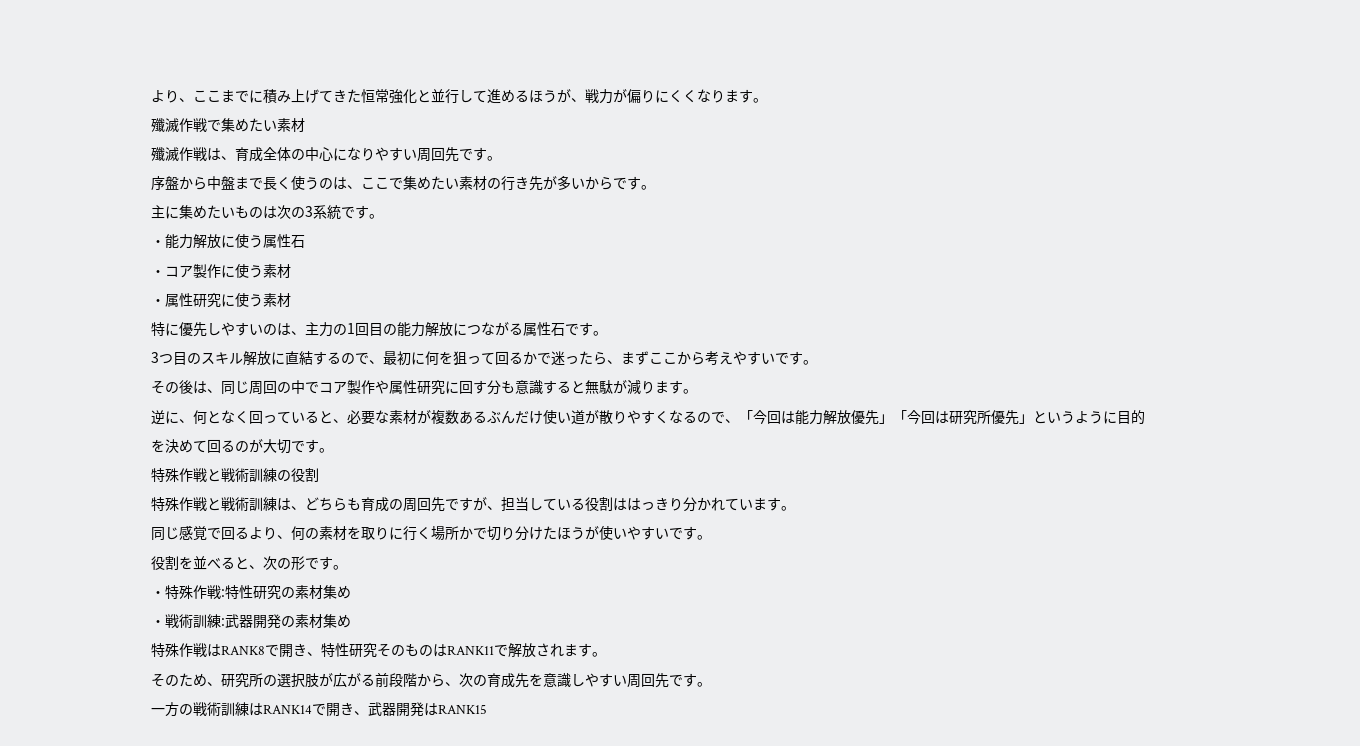より、ここまでに積み上げてきた恒常強化と並行して進めるほうが、戦力が偏りにくくなります。
殲滅作戦で集めたい素材
殲滅作戦は、育成全体の中心になりやすい周回先です。
序盤から中盤まで長く使うのは、ここで集めたい素材の行き先が多いからです。
主に集めたいものは次の3系統です。
・能力解放に使う属性石
・コア製作に使う素材
・属性研究に使う素材
特に優先しやすいのは、主力の1回目の能力解放につながる属性石です。
3つ目のスキル解放に直結するので、最初に何を狙って回るかで迷ったら、まずここから考えやすいです。
その後は、同じ周回の中でコア製作や属性研究に回す分も意識すると無駄が減ります。
逆に、何となく回っていると、必要な素材が複数あるぶんだけ使い道が散りやすくなるので、「今回は能力解放優先」「今回は研究所優先」というように目的を決めて回るのが大切です。
特殊作戦と戦術訓練の役割
特殊作戦と戦術訓練は、どちらも育成の周回先ですが、担当している役割ははっきり分かれています。
同じ感覚で回るより、何の素材を取りに行く場所かで切り分けたほうが使いやすいです。
役割を並べると、次の形です。
・特殊作戦:特性研究の素材集め
・戦術訓練:武器開発の素材集め
特殊作戦はRANK8で開き、特性研究そのものはRANK11で解放されます。
そのため、研究所の選択肢が広がる前段階から、次の育成先を意識しやすい周回先です。
一方の戦術訓練はRANK14で開き、武器開発はRANK15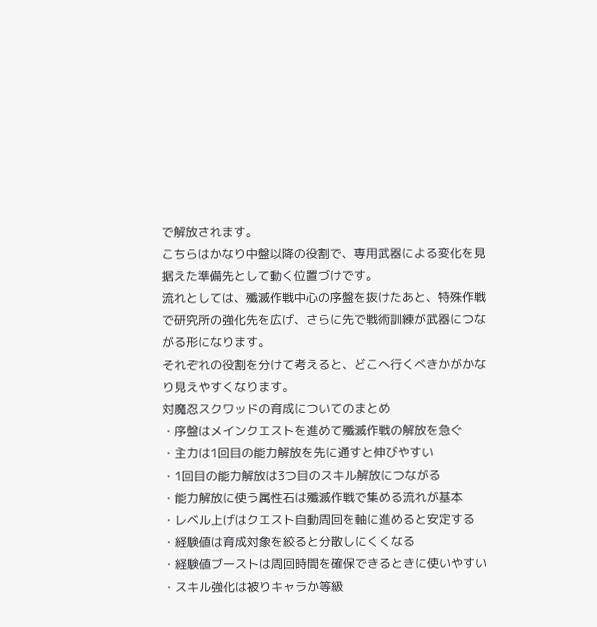で解放されます。
こちらはかなり中盤以降の役割で、専用武器による変化を見据えた準備先として動く位置づけです。
流れとしては、殲滅作戦中心の序盤を抜けたあと、特殊作戦で研究所の強化先を広げ、さらに先で戦術訓練が武器につながる形になります。
それぞれの役割を分けて考えると、どこへ行くべきかがかなり見えやすくなります。
対魔忍スクワッドの育成についてのまとめ
・序盤はメインクエストを進めて殲滅作戦の解放を急ぐ
・主力は1回目の能力解放を先に通すと伸びやすい
・1回目の能力解放は3つ目のスキル解放につながる
・能力解放に使う属性石は殲滅作戦で集める流れが基本
・レベル上げはクエスト自動周回を軸に進めると安定する
・経験値は育成対象を絞ると分散しにくくなる
・経験値ブーストは周回時間を確保できるときに使いやすい
・スキル強化は被りキャラか等級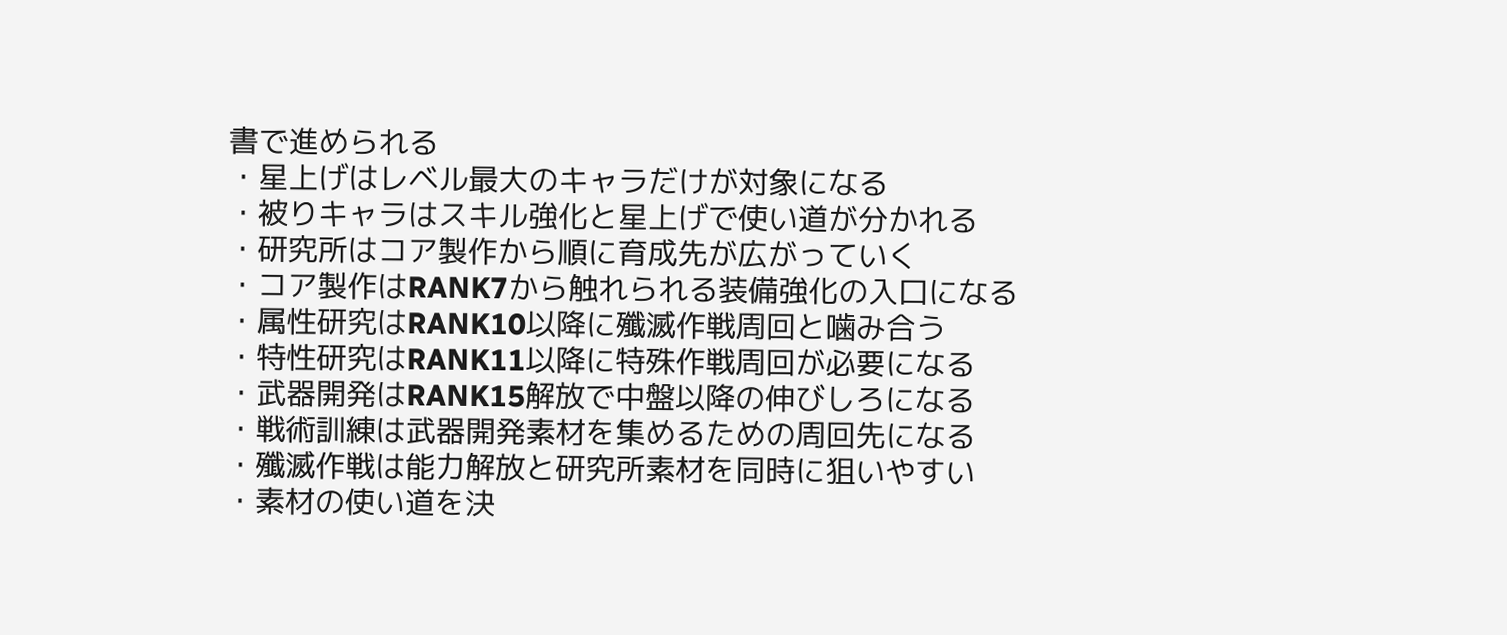書で進められる
・星上げはレベル最大のキャラだけが対象になる
・被りキャラはスキル強化と星上げで使い道が分かれる
・研究所はコア製作から順に育成先が広がっていく
・コア製作はRANK7から触れられる装備強化の入口になる
・属性研究はRANK10以降に殲滅作戦周回と噛み合う
・特性研究はRANK11以降に特殊作戦周回が必要になる
・武器開発はRANK15解放で中盤以降の伸びしろになる
・戦術訓練は武器開発素材を集めるための周回先になる
・殲滅作戦は能力解放と研究所素材を同時に狙いやすい
・素材の使い道を決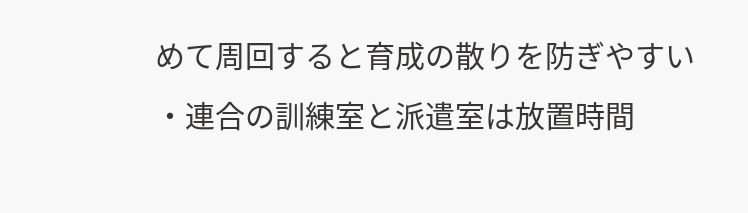めて周回すると育成の散りを防ぎやすい
・連合の訓練室と派遣室は放置時間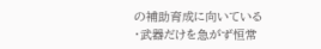の補助育成に向いている
・武器だけを急がず恒常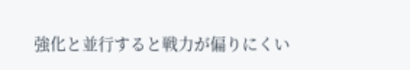強化と並行すると戦力が偏りにくい